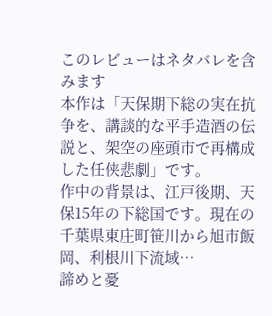このレビューはネタバレを含みます
本作は「天保期下総の実在抗争を、講談的な平手造酒の伝説と、架空の座頭市で再構成した任侠悲劇」です。
作中の背景は、江戸後期、天保15年の下総国です。現在の千葉県東庄町笹川から旭市飯岡、利根川下流域…
諦めと憂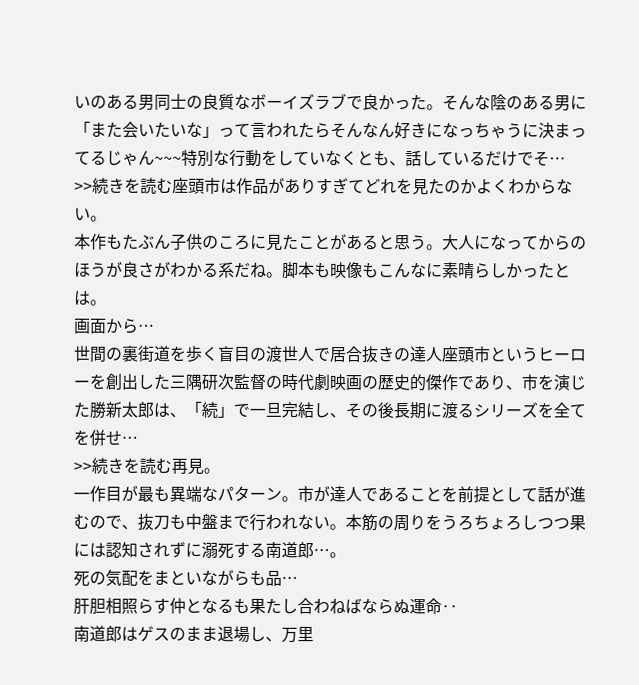いのある男同士の良質なボーイズラブで良かった。そんな陰のある男に「また会いたいな」って言われたらそんなん好きになっちゃうに決まってるじゃん~~~特別な行動をしていなくとも、話しているだけでそ…
>>続きを読む座頭市は作品がありすぎてどれを見たのかよくわからない。
本作もたぶん子供のころに見たことがあると思う。大人になってからのほうが良さがわかる系だね。脚本も映像もこんなに素晴らしかったとは。
画面から…
世間の裏街道を歩く盲目の渡世人で居合抜きの達人座頭市というヒーローを創出した三隅研次監督の時代劇映画の歴史的傑作であり、市を演じた勝新太郎は、「続」で一旦完結し、その後長期に渡るシリーズを全てを併せ…
>>続きを読む再見。
一作目が最も異端なパターン。市が達人であることを前提として話が進むので、抜刀も中盤まで行われない。本筋の周りをうろちょろしつつ果には認知されずに溺死する南道郎…。
死の気配をまといながらも品…
肝胆相照らす仲となるも果たし合わねばならぬ運命‥
南道郎はゲスのまま退場し、万里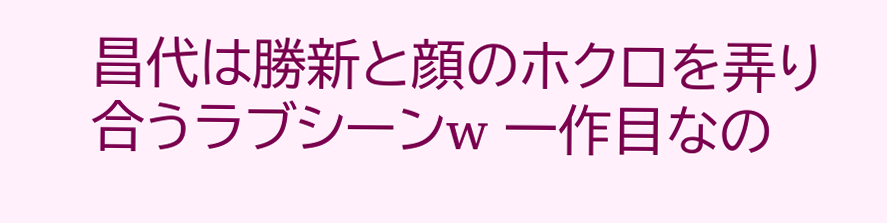昌代は勝新と顔のホクロを弄り合うラブシーンw 一作目なの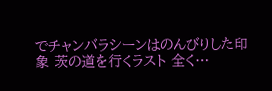でチャンバラシーンはのんびりした印象 茨の道を行くラスト 全く…